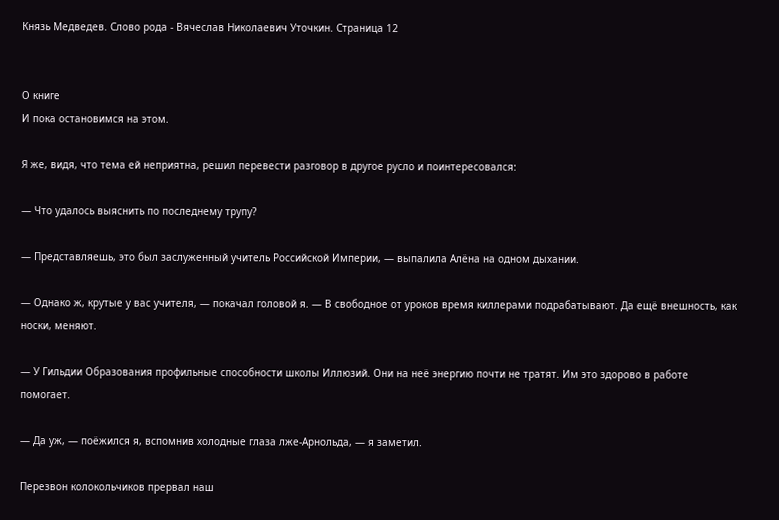Князь Медведев. Слово рода - Вячеслав Николаевич Уточкин. Страница 12


О книге
И пока остановимся на этом.

Я же, видя, что тема ей неприятна, решил перевести разговор в другое русло и поинтересовался:

— Что удалось выяснить по последнему трупу?

— Представляешь, это был заслуженный учитель Российской Империи, — выпалила Алёна на одном дыхании.

— Однако ж, крутые у вас учителя, — покачал головой я. — В свободное от уроков время киллерами подрабатывают. Да ещё внешность, как носки, меняют.

— У Гильдии Образования профильные способности школы Иллюзий. Они на неё энергию почти не тратят. Им это здорово в работе помогает.

— Да уж, — поёжился я, вспомнив холодные глаза лже-Арнольда, — я заметил.

Перезвон колокольчиков прервал наш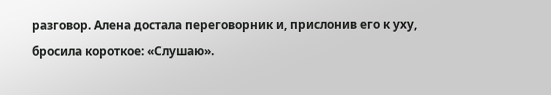разговор. Алена достала переговорник и, прислонив его к уху, бросила короткое: «Слушаю».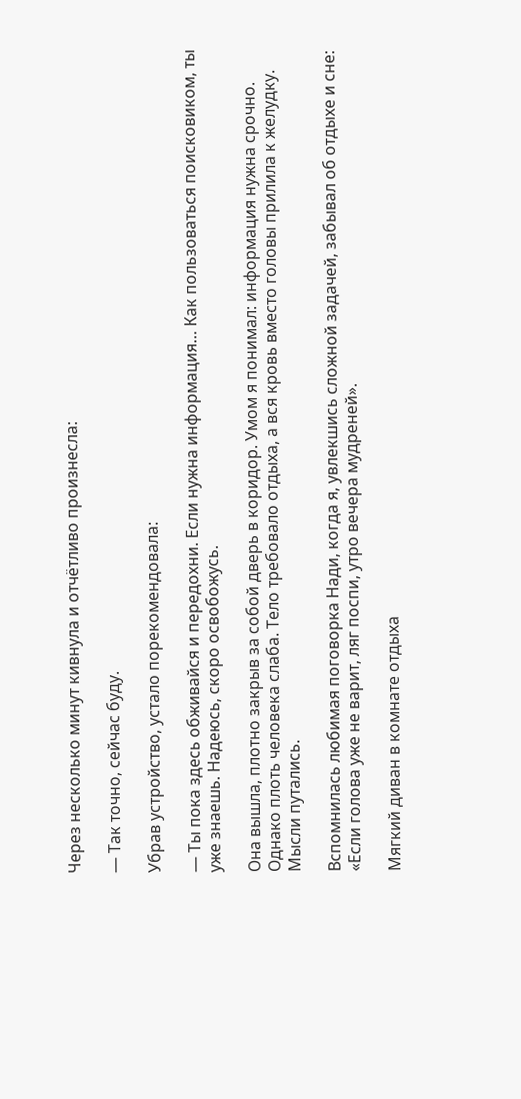Через несколько минут кивнула и отчётливо произнесла:

— Так точно, сейчас буду.

Убрав устройство, устало порекомендовала:

— Ты пока здесь обживайся и передохни. Если нужна информация… Как пользоваться поисковиком, ты уже знаешь. Надеюсь, скоро освобожусь.

Она вышла, плотно закрыв за собой дверь в коридор. Умом я понимал: информация нужна срочно. Однако плоть человека слаба. Тело требовало отдыха, а вся кровь вместо головы прилила к желудку. Мысли путались.

Вспомнилась любимая поговорка Нади, когда я, увлекшись сложной задачей, забывал об отдыхе и сне: «Если голова уже не варит, ляг поспи, утро вечера мудреней».

Мягкий диван в комнате отдыха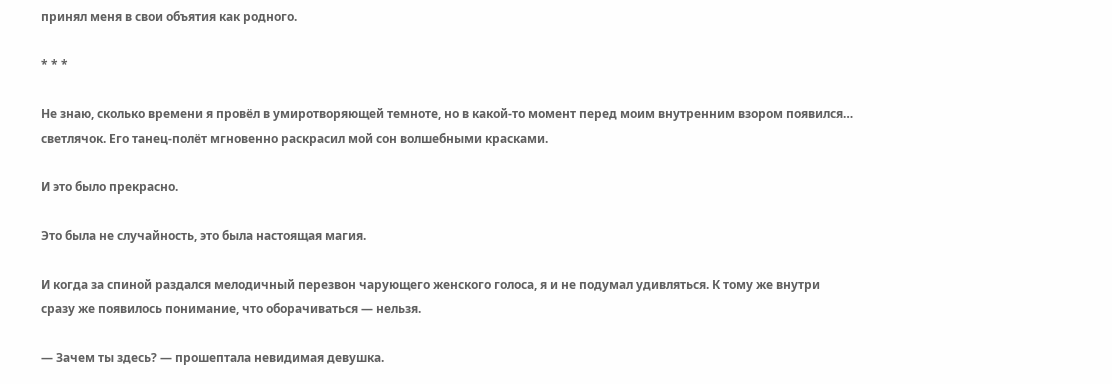принял меня в свои объятия как родного.

* * *

Не знаю, сколько времени я провёл в умиротворяющей темноте, но в какой-то момент перед моим внутренним взором появился… светлячок. Его танец-полёт мгновенно раскрасил мой сон волшебными красками.

И это было прекрасно.

Это была не случайность, это была настоящая магия.

И когда за спиной раздался мелодичный перезвон чарующего женского голоса, я и не подумал удивляться. К тому же внутри сразу же появилось понимание, что оборачиваться — нельзя.

— Зачем ты здесь? — прошептала невидимая девушка.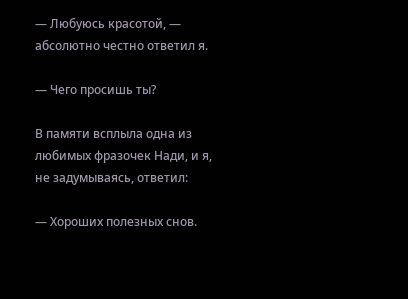— Любуюсь красотой, — абсолютно честно ответил я.

— Чего просишь ты?

В памяти всплыла одна из любимых фразочек Нади, и я, не задумываясь, ответил:

— Хороших полезных снов.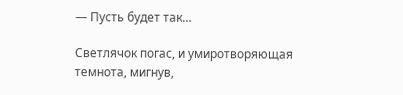— Пусть будет так…

Светлячок погас, и умиротворяющая темнота, мигнув,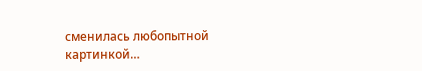сменилась любопытной картинкой…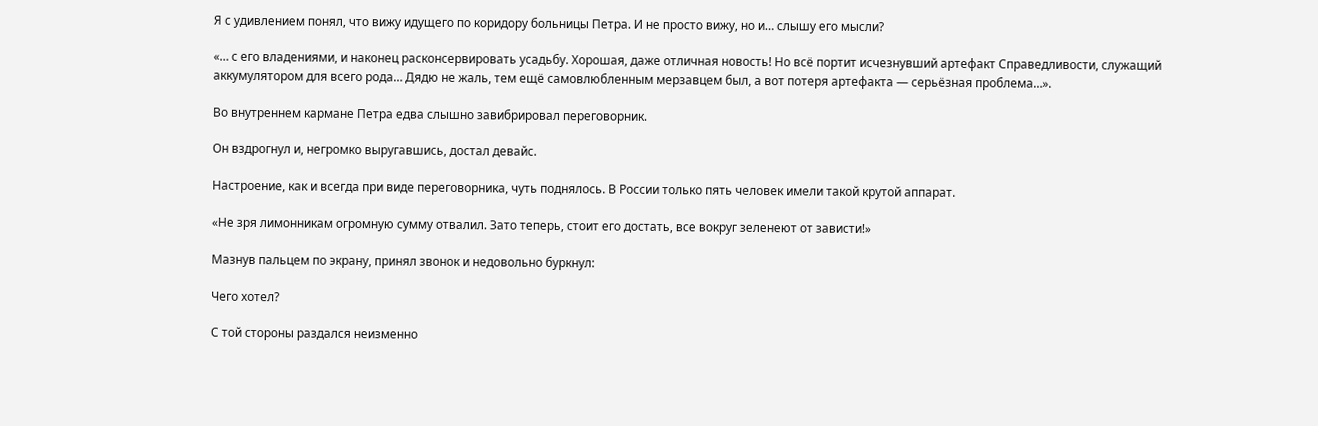Я с удивлением понял, что вижу идущего по коридору больницы Петра. И не просто вижу, но и… слышу его мысли?

«… с его владениями, и наконец расконсервировать усадьбу. Хорошая, даже отличная новость! Но всё портит исчезнувший артефакт Справедливости, служащий аккумулятором для всего рода… Дядю не жаль, тем ещё самовлюбленным мерзавцем был, а вот потеря артефакта — серьёзная проблема…».

Во внутреннем кармане Петра едва слышно завибрировал переговорник.

Он вздрогнул и, негромко выругавшись, достал девайс.

Настроение, как и всегда при виде переговорника, чуть поднялось. В России только пять человек имели такой крутой аппарат.

«Не зря лимонникам огромную сумму отвалил. Зато теперь, стоит его достать, все вокруг зеленеют от зависти!»

Мазнув пальцем по экрану, принял звонок и недовольно буркнул:

Чего хотел?

С той стороны раздался неизменно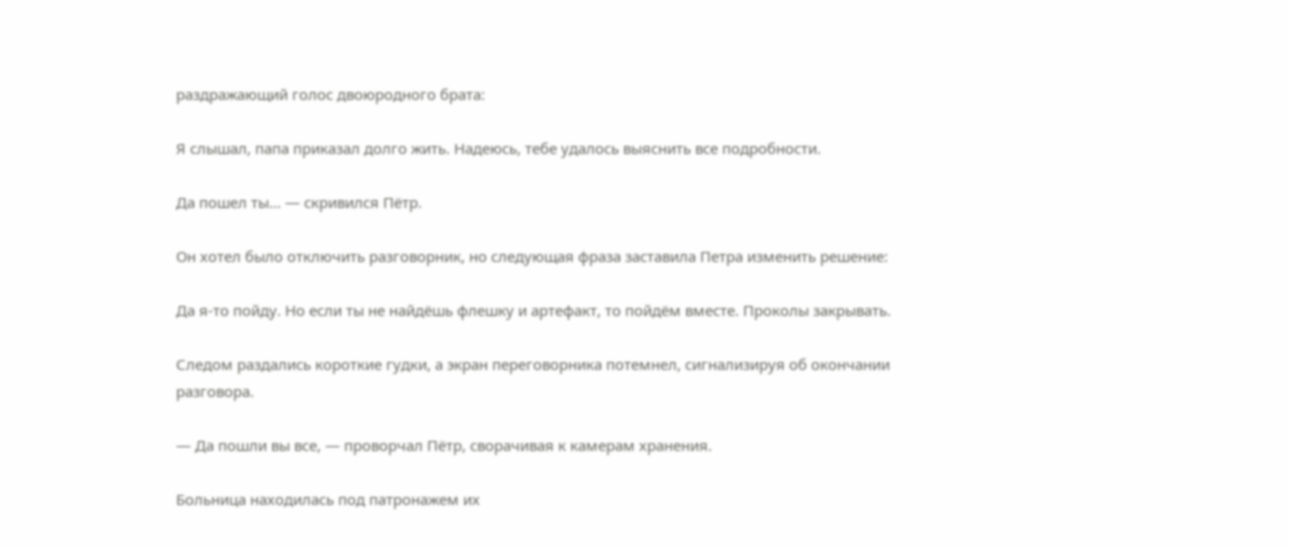раздражающий голос двоюродного брата:

Я слышал, папа приказал долго жить. Надеюсь, тебе удалось выяснить все подробности.

Да пошел ты… — скривился Пётр.

Он хотел было отключить разговорник, но следующая фраза заставила Петра изменить решение:

Да я-то пойду. Но если ты не найдёшь флешку и артефакт, то пойдём вместе. Проколы закрывать.

Следом раздались короткие гудки, а экран переговорника потемнел, сигнализируя об окончании разговора.

— Да пошли вы все, — проворчал Пётр, сворачивая к камерам хранения.

Больница находилась под патронажем их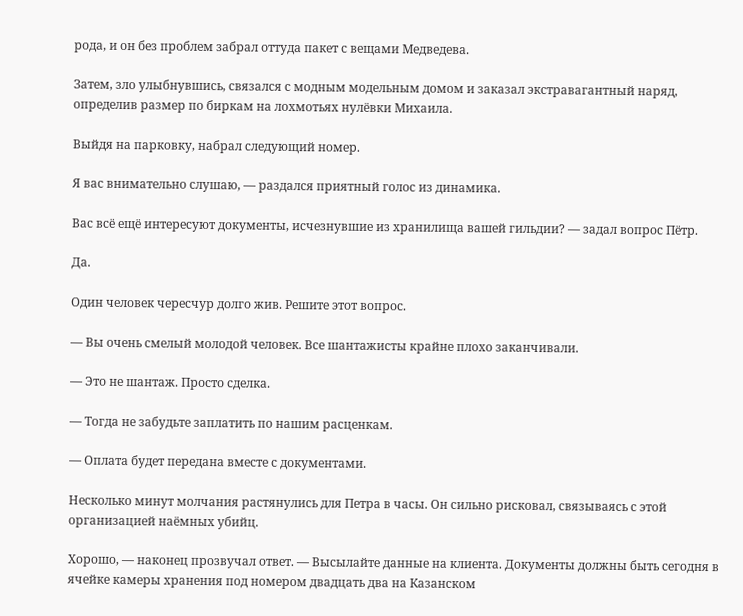рода, и он без проблем забрал оттуда пакет с вещами Медведева.

Затем, зло улыбнувшись, связался с модным модельным домом и заказал экстравагантный наряд, определив размер по биркам на лохмотьях нулёвки Михаила.

Выйдя на парковку, набрал следующий номер.

Я вас внимательно слушаю, — раздался приятный голос из динамика.

Вас всё ещё интересуют документы, исчезнувшие из хранилища вашей гильдии? — задал вопрос Пётр.

Да.

Один человек чересчур долго жив. Решите этот вопрос.

— Вы очень смелый молодой человек. Все шантажисты крайне плохо заканчивали.

— Это не шантаж. Просто сделка.

— Тогда не забудьте заплатить по нашим расценкам.

— Оплата будет передана вместе с документами.

Несколько минут молчания растянулись для Петра в часы. Он сильно рисковал, связываясь с этой организацией наёмных убийц.

Хорошо, — наконец прозвучал ответ. — Высылайте данные на клиента. Документы должны быть сегодня в ячейке камеры хранения под номером двадцать два на Казанском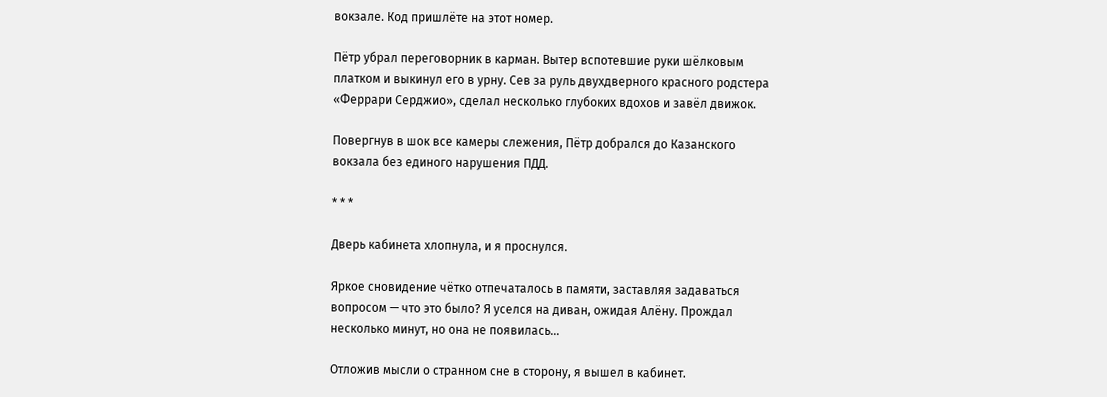вокзале. Код пришлёте на этот номер.

Пётр убрал переговорник в карман. Вытер вспотевшие руки шёлковым платком и выкинул его в урну. Сев за руль двухдверного красного родстера «Феррари Серджио», сделал несколько глубоких вдохов и завёл движок.

Повергнув в шок все камеры слежения, Пётр добрался до Казанского вокзала без единого нарушения ПДД.

* * *

Дверь кабинета хлопнула, и я проснулся.

Яркое сновидение чётко отпечаталось в памяти, заставляя задаваться вопросом — что это было? Я уселся на диван, ожидая Алёну. Прождал несколько минут, но она не появилась…

Отложив мысли о странном сне в сторону, я вышел в кабинет.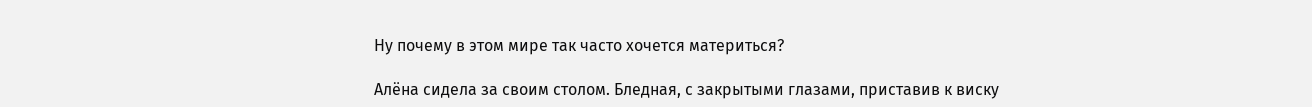Ну почему в этом мире так часто хочется материться?

Алёна сидела за своим столом. Бледная, с закрытыми глазами, приставив к виску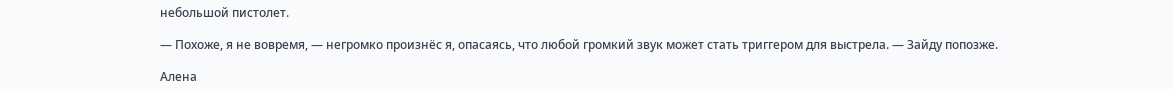небольшой пистолет.

— Похоже, я не вовремя, — негромко произнёс я, опасаясь, что любой громкий звук может стать триггером для выстрела. — Зайду попозже.

Алена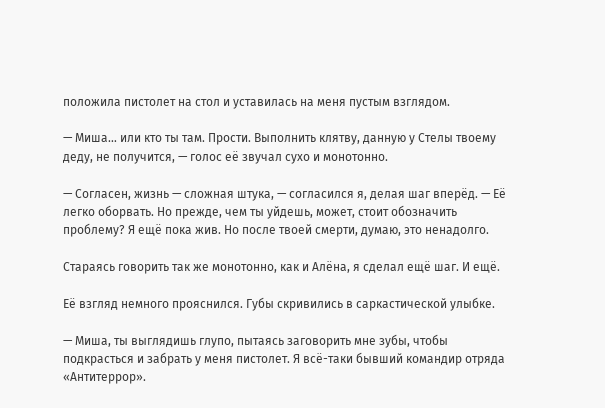положила пистолет на стол и уставилась на меня пустым взглядом.

— Миша… или кто ты там. Прости. Выполнить клятву, данную у Стелы твоему деду, не получится, — голос её звучал сухо и монотонно.

— Согласен, жизнь — сложная штука, — согласился я, делая шаг вперёд. — Её легко оборвать. Но прежде, чем ты уйдешь, может, стоит обозначить проблему? Я ещё пока жив. Но после твоей смерти, думаю, это ненадолго.

Стараясь говорить так же монотонно, как и Алёна, я сделал ещё шаг. И ещё.

Её взгляд немного прояснился. Губы скривились в саркастической улыбке.

— Миша, ты выглядишь глупо, пытаясь заговорить мне зубы, чтобы подкрасться и забрать у меня пистолет. Я всё-таки бывший командир отряда «Антитеррор».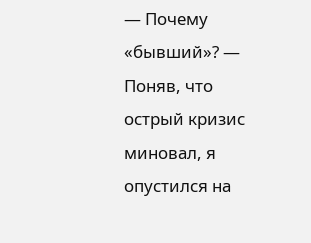— Почему «бывший»? — Поняв, что острый кризис миновал, я опустился на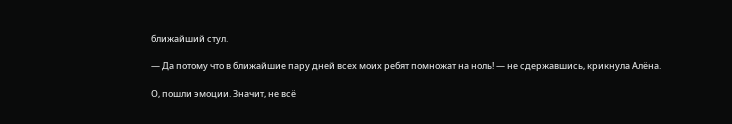ближайший стул.

— Да потому что в ближайшие пару дней всех моих ребят помножат на ноль! — не сдержавшись, крикнула Алёна.

О, пошли эмоции. Значит, не всё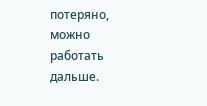потеряно, можно работать дальше.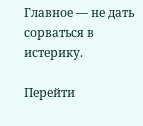Главное — не дать сорваться в истерику.

Перейти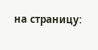на страницу: